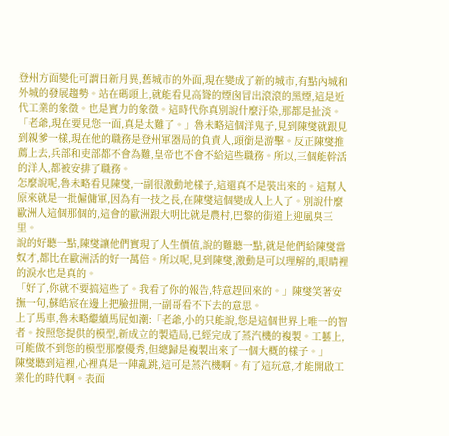登州方面變化可謂日新月異,舊城市的外面,現在變成了新的城市,有點內城和外城的發展趨勢。站在碼頭上,就能看見高聳的煙囪冒出滾滾的黑煙,這是近代工業的象徵。也是實力的象徵。這時代你真別說什麼汙染,那都是扯淡。
「老爺,現在要見您一面,真是太難了。」魯未略這個洋鬼子,見到陳燮就跟見到親爹一樣,現在他的職務是登州軍器局的負責人,頭銜是游擊。反正陳燮推薦上去,兵部和吏部都不會為難,皇帝也不會不給這些職務。所以,三個能幹活的洋人,都被安排了職務。
怎麼說呢,魯未略看見陳燮,一副很激動地樣子,這還真不是裝出來的。這幫人原來就是一批僱傭軍,因為有一技之長,在陳燮這個變成人上人了。別說什麼歐洲人這個那個的,這會的歐洲跟大明比就是農村,巴黎的街道上迎風臭三里。
說的好聽一點,陳燮讓他們實現了人生價值,說的難聽一點,就是他們給陳燮當奴才,都比在歐洲活的好一萬倍。所以呢,見到陳燮,激動是可以理解的,眼睛裡的淚水也是真的。
「好了,你就不要搞這些了。我看了你的報告,特意趕回來的。」陳燮笑著安撫一句,蘇皓宸在邊上把臉扭開,一副哥看不下去的意思。
上了馬車,魯未略繼續馬屁如潮:「老爺,小的只能說,您是這個世界上唯一的智者。按照您提供的模型,新成立的製造局,已經完成了蒸汽機的複製。工藝上,可能做不到您的模型那麼優秀,但總歸是複製出來了一個大概的樣子。」
陳燮聽到這裡,心裡真是一陣亂跳,這可是蒸汽機啊。有了這玩意,才能開啟工業化的時代啊。表面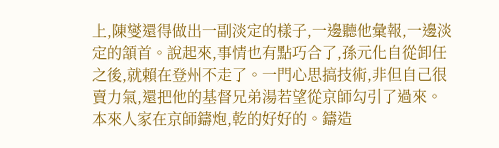上,陳燮還得做出一副淡定的樣子,一邊聽他彙報,一邊淡定的頷首。說起來,事情也有點巧合了,孫元化自從卸任之後,就賴在登州不走了。一門心思搞技術,非但自己很賣力氣,還把他的基督兄弟湯若望從京師勾引了過來。
本來人家在京師鑄炮,乾的好好的。鑄造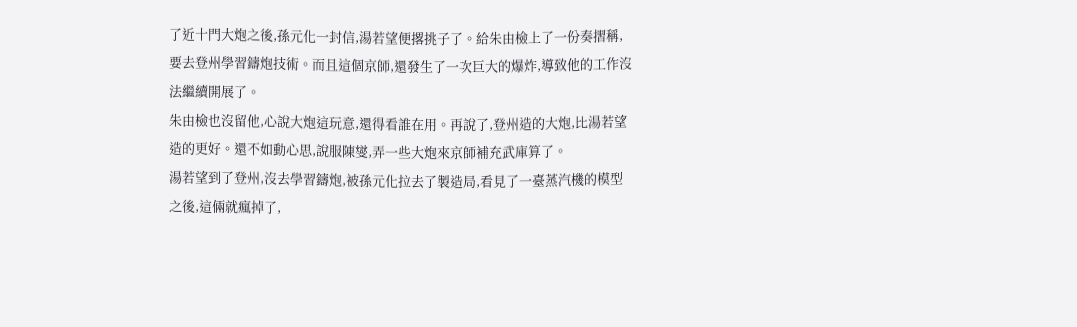了近十門大炮之後,孫元化一封信,湯若望便撂挑子了。給朱由檢上了一份奏摺稱,要去登州學習鑄炮技術。而且這個京師,還發生了一次巨大的爆炸,導致他的工作沒法繼續開展了。
朱由檢也沒留他,心說大炮這玩意,還得看誰在用。再說了,登州造的大炮,比湯若望造的更好。還不如動心思,說服陳燮,弄一些大炮來京師補充武庫算了。
湯若望到了登州,沒去學習鑄炮,被孫元化拉去了製造局,看見了一臺蒸汽機的模型之後,這倆就瘋掉了,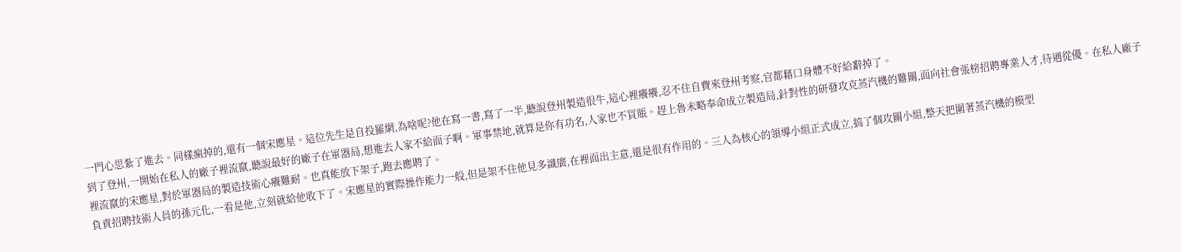一門心思紮了進去。同樣瘋掉的,還有一個宋應星。這位先生是自投羅網,為啥呢?他在寫一書,寫了一半,聽說登州製造很牛,這心裡癢癢,忍不住自費來登州考察,官都藉口身體不好給辭掉了。
到了登州,一開始在私人的廠子裡流竄,聽說最好的廠子在軍器局,想進去人家不給面子啊。軍事禁地,就算是你有功名,人家也不買賬。趕上魯未略奉命成立製造局,針對性的研發攻克蒸汽機的難關,面向社會張榜招聘專業人才,待遇從優。在私人廠子裡流竄的宋應星,對於軍器局的製造技術心癢難耐。也真能放下架子,跑去應聘了。
負責招聘技術人員的孫元化,一看是他,立刻就給他收下了。宋應星的實際操作能力一般,但是架不住他見多識廣,在裡面出主意,還是很有作用的。三人為核心的領導小組正式成立,搞了個攻關小組,整天把圍著蒸汽機的模型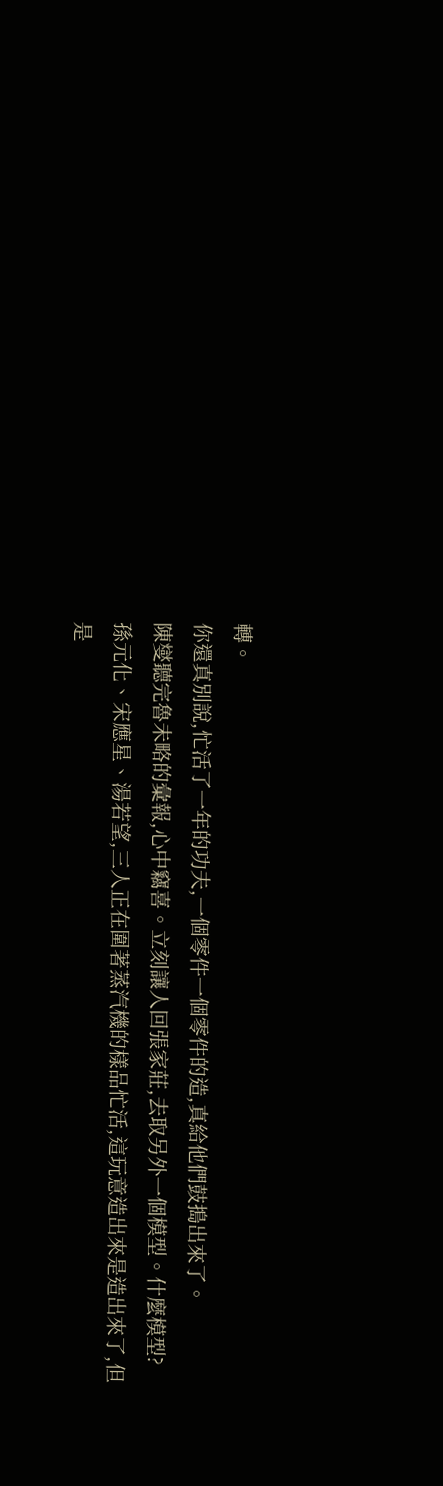轉。
你還真別說,忙活了一年的功夫,一個零件一個零件的造,真給他們鼓搗出來了。
陳燮聽完魯未略的彙報,心中竊喜。立刻讓人回張家莊,去取另外一個模型。什麼模型?
孫元化、宋應星、湯若望,三人正在圍著蒸汽機的樣品忙活,這玩意造出來是造出來了,但是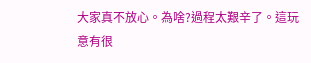大家真不放心。為啥?過程太艱辛了。這玩意有很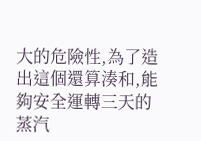大的危險性,為了造出這個還算湊和,能夠安全運轉三天的蒸汽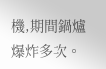機,期間鍋爐爆炸多次。